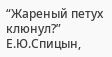“Жареный петух клюнул?” Е.Ю.Спицын,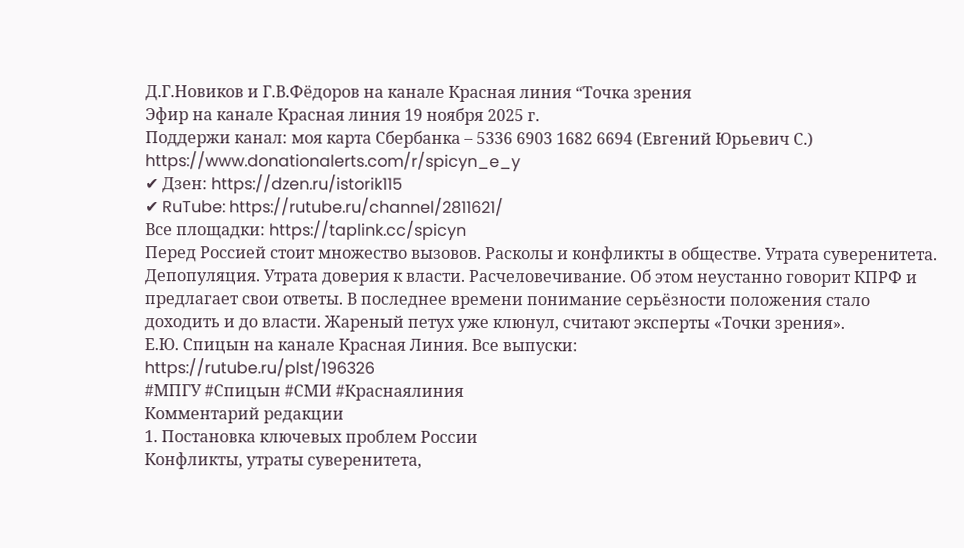Д.Г.Новиков и Г.В.Фёдоров на канале Красная линия “Точка зрения
Эфир на канале Красная линия 19 ноября 2025 г.
Поддержи канал: моя карта Сбербанка – 5336 6903 1682 6694 (Евгений Юрьевич С.)
https://www.donationalerts.com/r/spicyn_e_y
✔ Дзен: https://dzen.ru/istorik115
✔ RuTube: https://rutube.ru/channel/2811621/
Все площадки: https://taplink.cc/spicyn
Перед Россией стоит множество вызовов. Расколы и конфликты в обществе. Утрата суверенитета. Депопуляция. Утрата доверия к власти. Расчеловечивание. Об этом неустанно говорит КПРФ и предлагает свои ответы. В последнее времени понимание серьёзности положения стало доходить и до власти. Жареный петух уже клюнул, считают эксперты «Точки зрения».
Е.Ю. Спицын на канале Красная Линия. Все выпуски:
https://rutube.ru/plst/196326
#МПГУ #Спицын #СМИ #Краснаялиния
Комментарий редакции
1. Постановка ключевых проблем России
Конфликты, утраты суверенитета,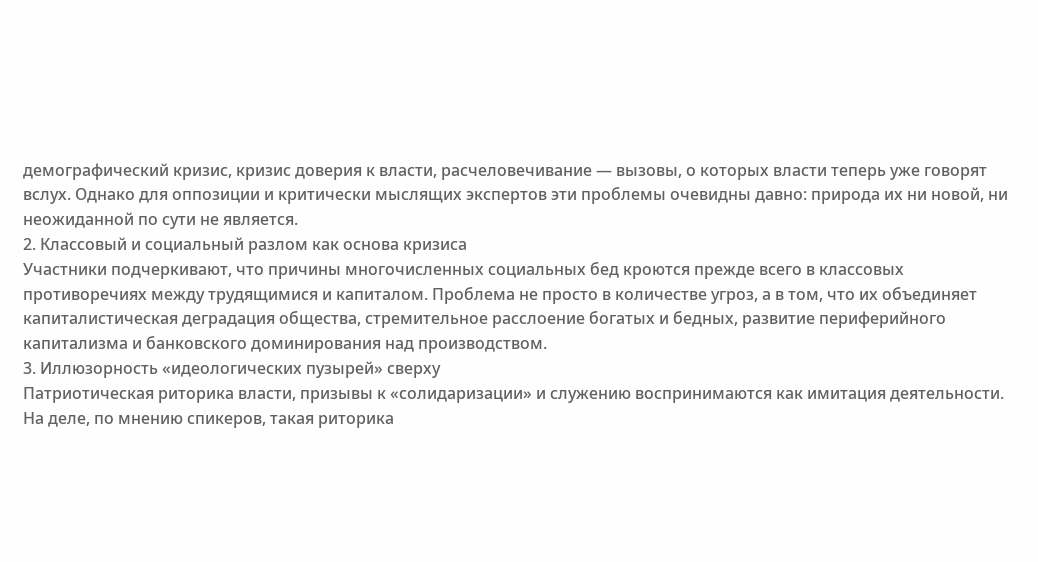демографический кризис, кризис доверия к власти, расчеловечивание — вызовы, о которых власти теперь уже говорят вслух. Однако для оппозиции и критически мыслящих экспертов эти проблемы очевидны давно: природа их ни новой, ни неожиданной по сути не является.
2. Классовый и социальный разлом как основа кризиса
Участники подчеркивают, что причины многочисленных социальных бед кроются прежде всего в классовых противоречиях между трудящимися и капиталом. Проблема не просто в количестве угроз, а в том, что их объединяет капиталистическая деградация общества, стремительное расслоение богатых и бедных, развитие периферийного капитализма и банковского доминирования над производством.
3. Иллюзорность «идеологических пузырей» сверху
Патриотическая риторика власти, призывы к «солидаризации» и служению воспринимаются как имитация деятельности. На деле, по мнению спикеров, такая риторика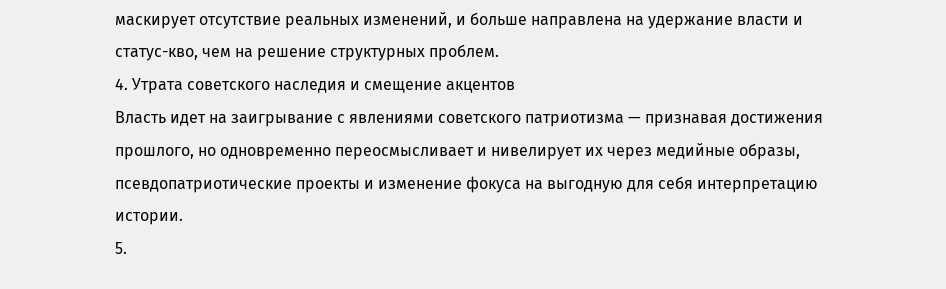маскирует отсутствие реальных изменений, и больше направлена на удержание власти и статус-кво, чем на решение структурных проблем.
4. Утрата советского наследия и смещение акцентов
Власть идет на заигрывание с явлениями советского патриотизма — признавая достижения прошлого, но одновременно переосмысливает и нивелирует их через медийные образы, псевдопатриотические проекты и изменение фокуса на выгодную для себя интерпретацию истории.
5.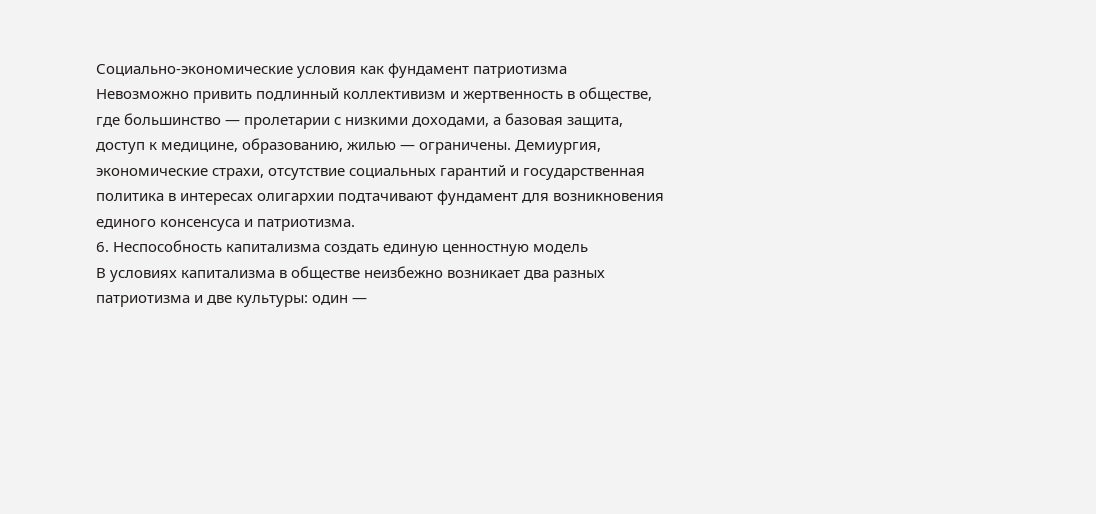Социально-экономические условия как фундамент патриотизма
Невозможно привить подлинный коллективизм и жертвенность в обществе, где большинство — пролетарии с низкими доходами, а базовая защита, доступ к медицине, образованию, жилью — ограничены. Демиургия, экономические страхи, отсутствие социальных гарантий и государственная политика в интересах олигархии подтачивают фундамент для возникновения единого консенсуса и патриотизма.
6. Неспособность капитализма создать единую ценностную модель
В условиях капитализма в обществе неизбежно возникает два разных патриотизма и две культуры: один —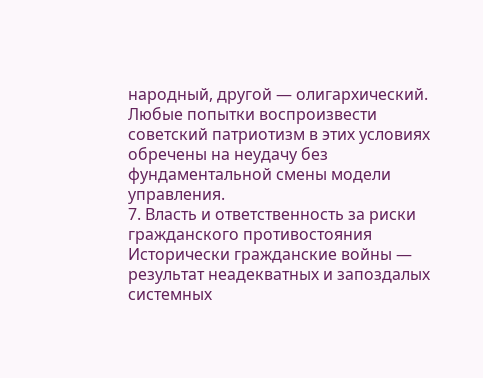народный, другой — олигархический. Любые попытки воспроизвести советский патриотизм в этих условиях обречены на неудачу без фундаментальной смены модели управления.
7. Власть и ответственность за риски гражданского противостояния
Исторически гражданские войны — результат неадекватных и запоздалых системных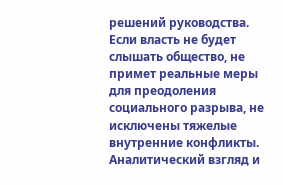решений руководства. Если власть не будет слышать общество, не примет реальные меры для преодоления социального разрыва, не исключены тяжелые внутренние конфликты.
Аналитический взгляд и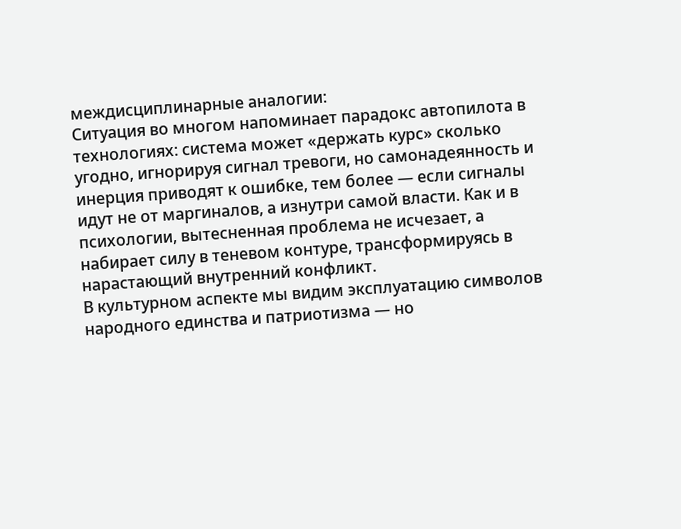междисциплинарные аналогии:
Ситуация во многом напоминает парадокс автопилота в технологиях: система может «держать курс» сколько угодно, игнорируя сигнал тревоги, но самонадеянность и инерция приводят к ошибке, тем более — если сигналы идут не от маргиналов, а изнутри самой власти. Как и в психологии, вытесненная проблема не исчезает, а набирает силу в теневом контуре, трансформируясь в нарастающий внутренний конфликт.
В культурном аспекте мы видим эксплуатацию символов народного единства и патриотизма — но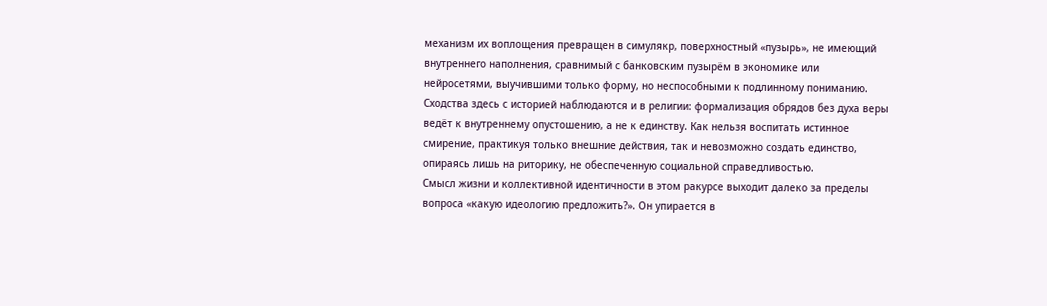механизм их воплощения превращен в симулякр, поверхностный «пузырь», не имеющий внутреннего наполнения, сравнимый с банковским пузырём в экономике или нейросетями, выучившими только форму, но неспособными к подлинному пониманию.
Сходства здесь с историей наблюдаются и в религии: формализация обрядов без духа веры ведёт к внутреннему опустошению, а не к единству. Как нельзя воспитать истинное смирение, практикуя только внешние действия, так и невозможно создать единство, опираясь лишь на риторику, не обеспеченную социальной справедливостью.
Смысл жизни и коллективной идентичности в этом ракурсе выходит далеко за пределы вопроса «какую идеологию предложить?». Он упирается в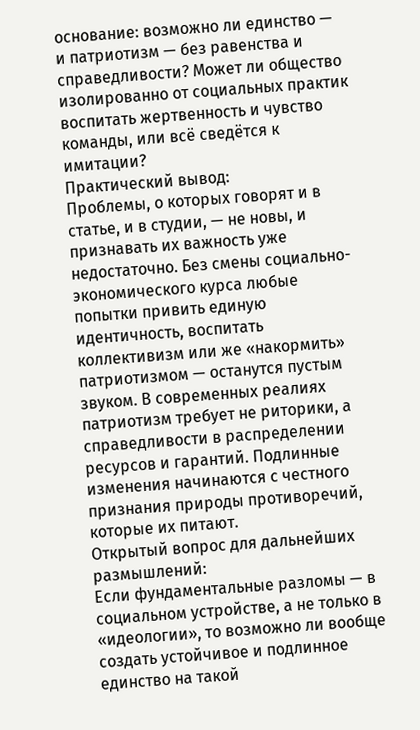основание: возможно ли единство — и патриотизм — без равенства и справедливости? Может ли общество изолированно от социальных практик воспитать жертвенность и чувство команды, или всё сведётся к имитации?
Практический вывод:
Проблемы, о которых говорят и в статье, и в студии, — не новы, и признавать их важность уже недостаточно. Без смены социально-экономического курса любые попытки привить единую идентичность, воспитать коллективизм или же «накормить» патриотизмом — останутся пустым звуком. В современных реалиях патриотизм требует не риторики, а справедливости в распределении ресурсов и гарантий. Подлинные изменения начинаются с честного признания природы противоречий, которые их питают.
Открытый вопрос для дальнейших размышлений:
Если фундаментальные разломы — в социальном устройстве, а не только в «идеологии», то возможно ли вообще создать устойчивое и подлинное единство на такой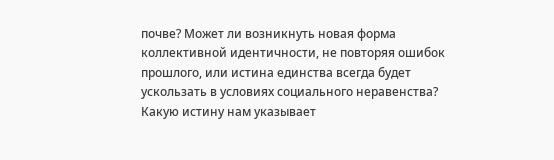почве? Может ли возникнуть новая форма коллективной идентичности, не повторяя ошибок прошлого, или истина единства всегда будет ускользать в условиях социального неравенства? Какую истину нам указывает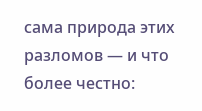сама природа этих разломов — и что более честно: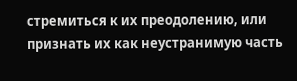стремиться к их преодолению, или признать их как неустранимую часть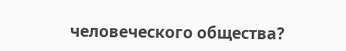человеческого общества?